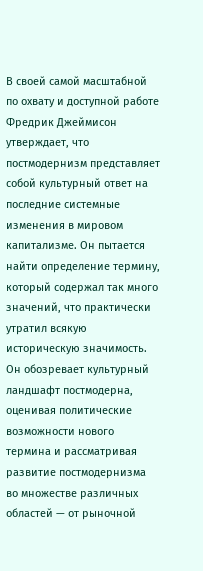В своей самой масштабной по охвату и доступной работе Фредрик Джеймисон утверждает, что постмодернизм представляет собой культурный ответ на последние системные изменения в мировом капитализме. Он пытается найти определение термину, который содержал так много значений, что практически утратил всякую историческую значимость. Он обозревает культурный ландшафт постмодерна, оценивая политические возможности нового термина и рассматривая развитие постмодернизма во множестве различных областей — от рыночной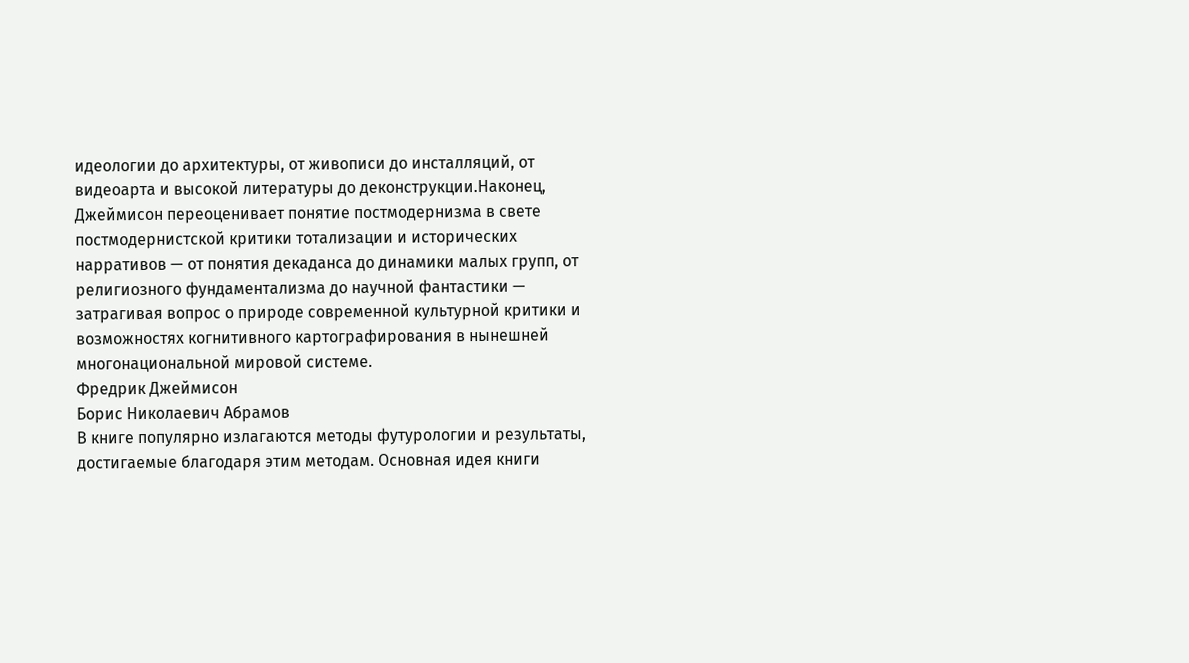идеологии до архитектуры, от живописи до инсталляций, от видеоарта и высокой литературы до деконструкции.Наконец, Джеймисон переоценивает понятие постмодернизма в свете постмодернистской критики тотализации и исторических нарративов — от понятия декаданса до динамики малых групп, от религиозного фундаментализма до научной фантастики — затрагивая вопрос о природе современной культурной критики и возможностях когнитивного картографирования в нынешней многонациональной мировой системе.
Фредрик Джеймисон
Борис Николаевич Абрамов
В книге популярно излагаются методы футурологии и результаты, достигаемые благодаря этим методам. Основная идея книги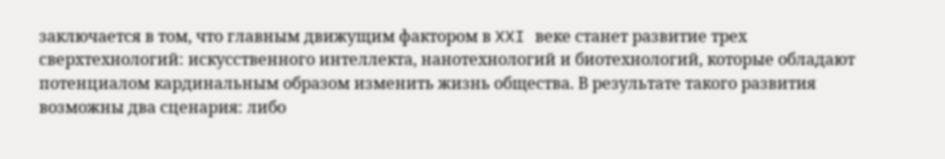заключается в том, что главным движущим фактором в XXI веке станет развитие трех сверхтехнологий: искусственного интеллекта, нанотехнологий и биотехнологий, которые обладают потенциалом кардинальным образом изменить жизнь общества. В результате такого развития возможны два сценария: либо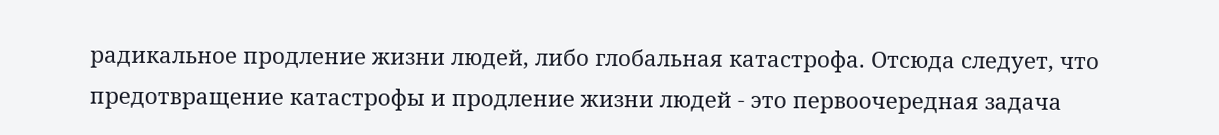радикальное продление жизни людей, либо глобальная катастрофа. Отсюда следует, что предотвращение катастрофы и продление жизни людей - это первоочередная задача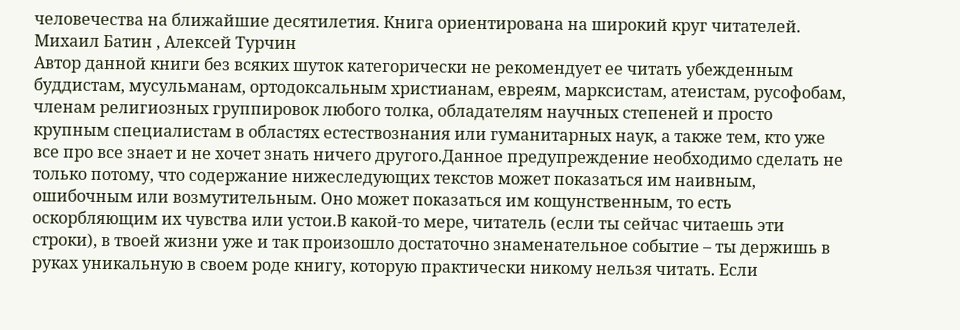человечества на ближайшие десятилетия. Книга ориентирована на широкий круг читателей.
Михаил Батин , Алексей Турчин
Автор данной книги без всяких шуток категорически не рекомендует ее читать убежденным буддистам, мусульманам, ортодоксальным христианам, евреям, марксистам, атеистам, русофобам, членам религиозных группировок любого толка, обладателям научных степеней и просто крупным специалистам в областях естествознания или гуманитарных наук, а также тем, кто уже все про все знает и не хочет знать ничего другого.Данное предупреждение необходимо сделать не только потому, что содержание нижеследующих текстов может показаться им наивным, ошибочным или возмутительным. Оно может показаться им кощунственным, то есть оскорбляющим их чувства или устои.В какой-то мере, читатель (если ты сейчас читаешь эти строки), в твоей жизни уже и так произошло достаточно знаменательное событие – ты держишь в руках уникальную в своем роде книгу, которую практически никому нельзя читать. Если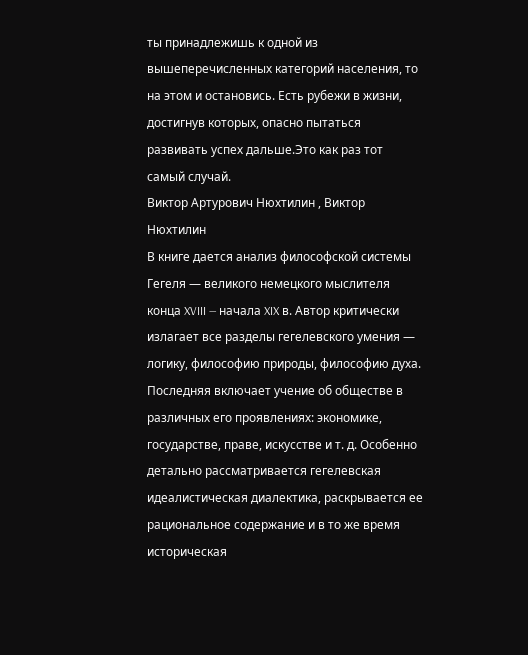ты принадлежишь к одной из вышеперечисленных категорий населения, то на этом и остановись. Есть рубежи в жизни, достигнув которых, опасно пытаться развивать успех дальше.Это как раз тот самый случай.
Виктор Артурович Нюхтилин , Виктор Нюхтилин
В книге дается анализ философской системы Гегеля — великого немецкого мыслителя конца XVIII — начала XIX в. Автор критически излагает все разделы гегелевского умения — логику, философию природы, философию духа. Последняя включает учение об обществе в различных его проявлениях: экономике, государстве, праве, искусстве и т. д. Особенно детально рассматривается гегелевская идеалистическая диалектика, раскрывается ее рациональное содержание и в то же время историческая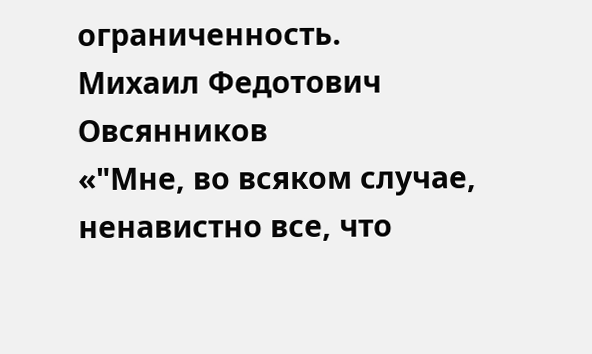ограниченность.
Михаил Федотович Овсянников
«"Мне, во всяком случае, ненавистно все, что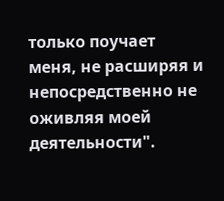только поучает меня, не расширяя и непосредственно не оживляя моей деятельности".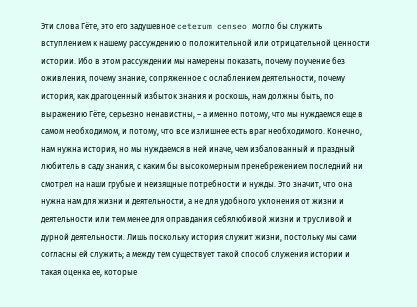Эти слова Гёте, это его задушевное ceterum censeo могло бы служить вступлением к нашему рассуждению о положительной или отрицательной ценности истории. Ибо в этом рассуждении мы намерены показать, почему поучение без оживления, почему знание, сопряженное с ослаблением деятельности, почему история, как драгоценный избыток знания и роскошь, нам должны быть, по выражению Гёте, серьезно ненавистны, – а именно потому, что мы нуждаемся еще в самом необходимом, и потому, что все излишнее есть враг необходимого. Конечно, нам нужна история, но мы нуждаемся в ней иначе, чем избалованный и праздный любитель в саду знания, с каким бы высокомерным пренебрежением последний ни смотрел на наши грубые и неизящные потребности и нужды. Это значит, что она нужна нам для жизни и деятельности, а не для удобного уклонения от жизни и деятельности или тем менее для оправдания себялюбивой жизни и трусливой и дурной деятельности. Лишь поскольку история служит жизни, постольку мы сами согласны ей служить; а между тем существует такой способ служения истории и такая оценка ее, которые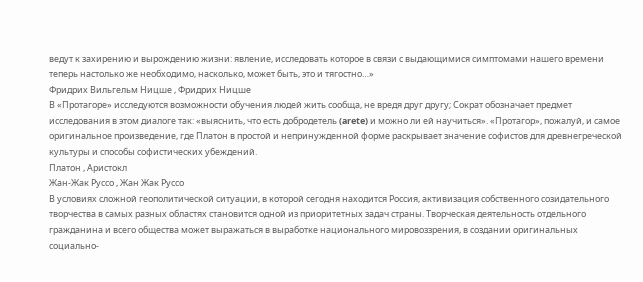ведут к захирению и вырождению жизни: явление, исследовать которое в связи с выдающимися симптомами нашего времени теперь настолько же необходимо, насколько, может быть, это и тягостно…»
Фридрих Вильгельм Ницше , Фридрих Ницше
В «Протагоре» исследуются возможности обучения людей жить сообща, не вредя друг другу; Сократ обозначает предмет исследования в этом диалоге так: «выяснить, что есть добродетель (arete) и можно ли ей научиться». «Протагор», пожалуй, и самое оригинальное произведение, где Платон в простой и непринужденной форме раскрывает значение софистов для древнегреческой культуры и способы софистических убеждений.
Платон , Аристокл
Жан-Жак Руссо , Жан Жак Руссо
В условиях сложной геополитической ситуации, в которой сегодня находится Россия, активизация собственного созидательного творчества в самых разных областях становится одной из приоритетных задач страны. Творческая деятельность отдельного гражданина и всего общества может выражаться в выработке национального мировоззрения, в создании оригинальных социально-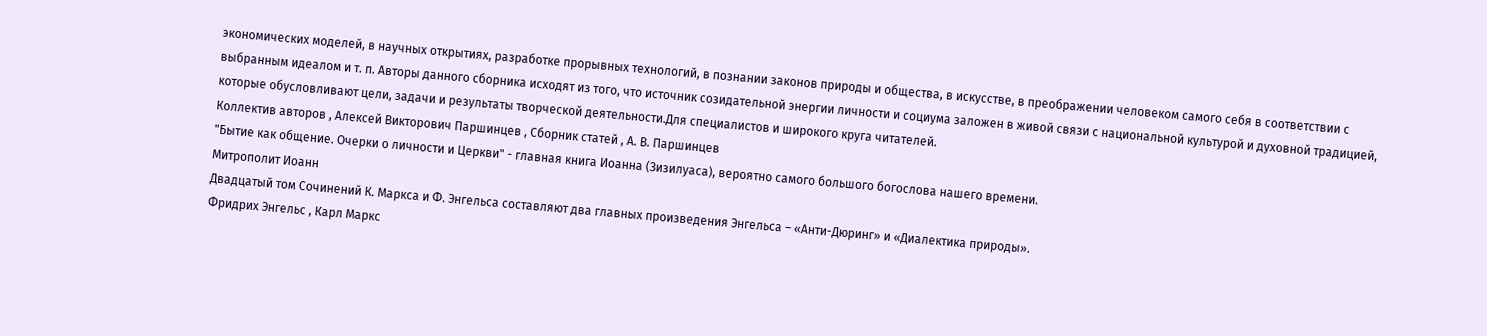экономических моделей, в научных открытиях, разработке прорывных технологий, в познании законов природы и общества, в искусстве, в преображении человеком самого себя в соответствии с выбранным идеалом и т. п. Авторы данного сборника исходят из того, что источник созидательной энергии личности и социума заложен в живой связи с национальной культурой и духовной традицией, которые обусловливают цели, задачи и результаты творческой деятельности.Для специалистов и широкого круга читателей.
Коллектив авторов , Алексей Викторович Паршинцев , Сборник статей , А. В. Паршинцев
"Бытие как общение. Очерки о личности и Церкви" - главная книга Иоанна (Зизилуаса), вероятно самого большого богослова нашего времени.
Митрополит Иоанн
Двадцатый том Сочинений К. Маркса и Ф. Энгельса составляют два главных произведения Энгельса – «Анти-Дюринг» и «Диалектика природы».
Фридрих Энгельс , Карл Маркс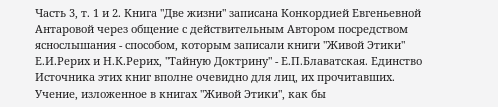Часть 3, т. 1 и 2. Книга "Две жизни" записана Конкордией Евгеньевной Антаровой через общение с действительным Автором посредством яснослышания - способом, которым записали книги "Живой Этики" Е.И.Рерих и Н.К.Рерих, "Тайную Доктрину" - Е.П.Блаватская. Единство Источника этих книг вполне очевидно для лиц, их прочитавших. Учение, изложенное в книгах "Живой Этики", как бы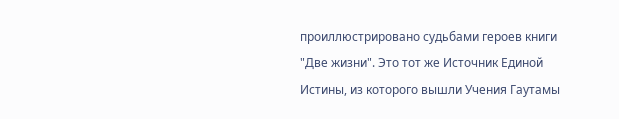проиллюстрировано судьбами героев книги "Две жизни". Это тот же Источник Единой Истины, из которого вышли Учения Гаутамы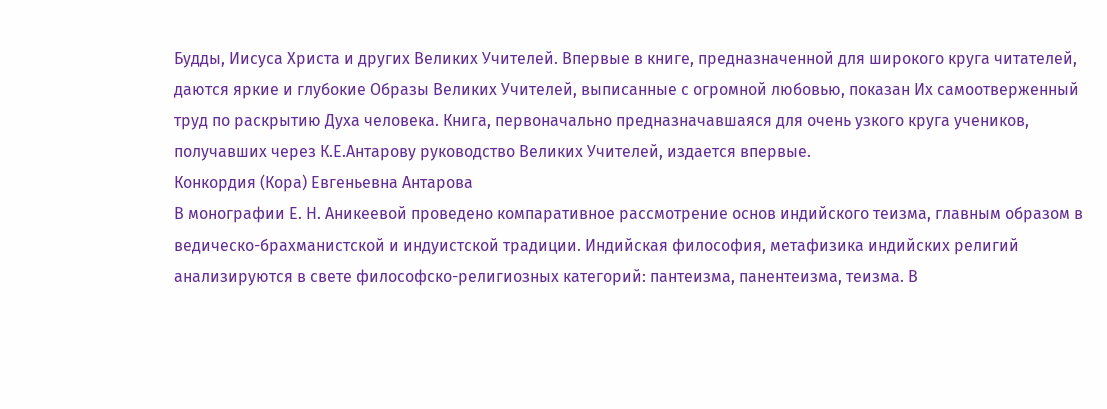Будды, Иисуса Христа и других Великих Учителей. Впервые в книге, предназначенной для широкого круга читателей, даются яркие и глубокие Образы Великих Учителей, выписанные с огромной любовью, показан Их самоотверженный труд по раскрытию Духа человека. Книга, первоначально предназначавшаяся для очень узкого круга учеников, получавших через К.Е.Антарову руководство Великих Учителей, издается впервые.
Конкордия (Кора) Евгеньевна Антарова
В монографии Е. Н. Аникеевой проведено компаративное рассмотрение основ индийского теизма, главным образом в ведическо-брахманистской и индуистской традиции. Индийская философия, метафизика индийских религий анализируются в свете философско-религиозных категорий: пантеизма, панентеизма, теизма. В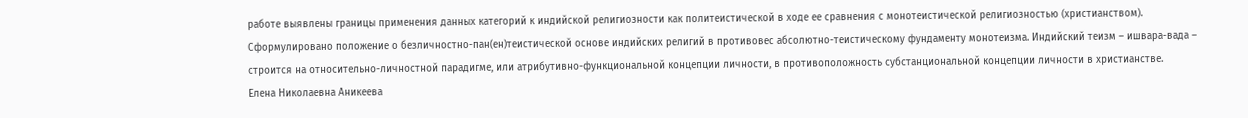работе выявлены границы применения данных категорий к индийской религиозности как политеистической в ходе ее сравнения с монотеистической религиозностью (христианством). Сформулировано положение о безличностно-пан(ен)теистической основе индийских религий в противовес абсолютно-теистическому фундаменту монотеизма. Индийский теизм – ишвара-вада – строится на относительно-личностной парадигме, или атрибутивно-функциональной концепции личности, в противоположность субстанциональной концепции личности в христианстве.
Елена Николаевна Аникеева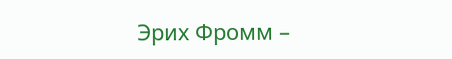Эрих Фромм –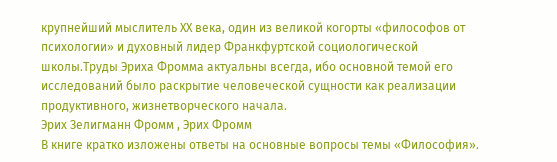крупнейший мыслитель ХХ века, один из великой когорты «философов от психологии» и духовный лидер Франкфуртской социологической школы.Труды Эриха Фромма актуальны всегда, ибо основной темой его исследований было раскрытие человеческой сущности как реализации продуктивного, жизнетворческого начала.
Эрих Зелигманн Фромм , Эрих Фромм
В книге кратко изложены ответы на основные вопросы темы «Философия».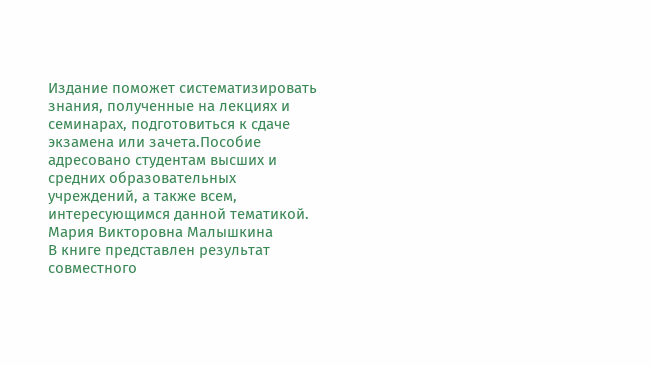Издание поможет систематизировать знания, полученные на лекциях и семинарах, подготовиться к сдаче экзамена или зачета.Пособие адресовано студентам высших и средних образовательных учреждений, а также всем, интересующимся данной тематикой.
Мария Викторовна Малышкина
В книге представлен результат совместного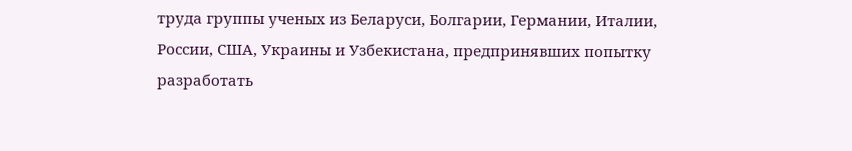труда группы ученых из Беларуси, Болгарии, Германии, Италии, России, США, Украины и Узбекистана, предпринявших попытку разработать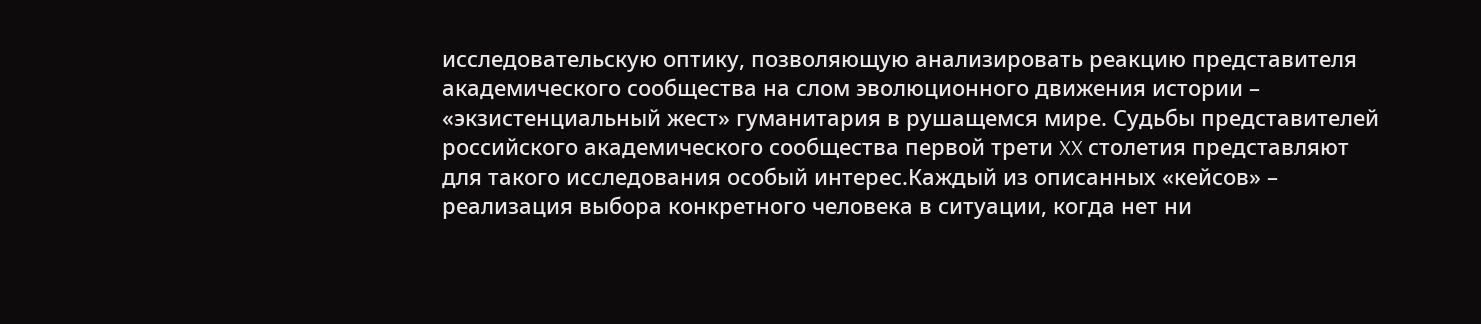исследовательскую оптику, позволяющую анализировать реакцию представителя академического сообщества на слом эволюционного движения истории – «экзистенциальный жест» гуманитария в рушащемся мире. Судьбы представителей российского академического сообщества первой трети XX столетия представляют для такого исследования особый интерес.Каждый из описанных «кейсов» – реализация выбора конкретного человека в ситуации, когда нет ни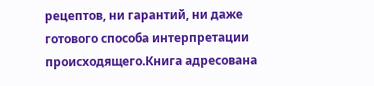рецептов, ни гарантий, ни даже готового способа интерпретации происходящего.Книга адресована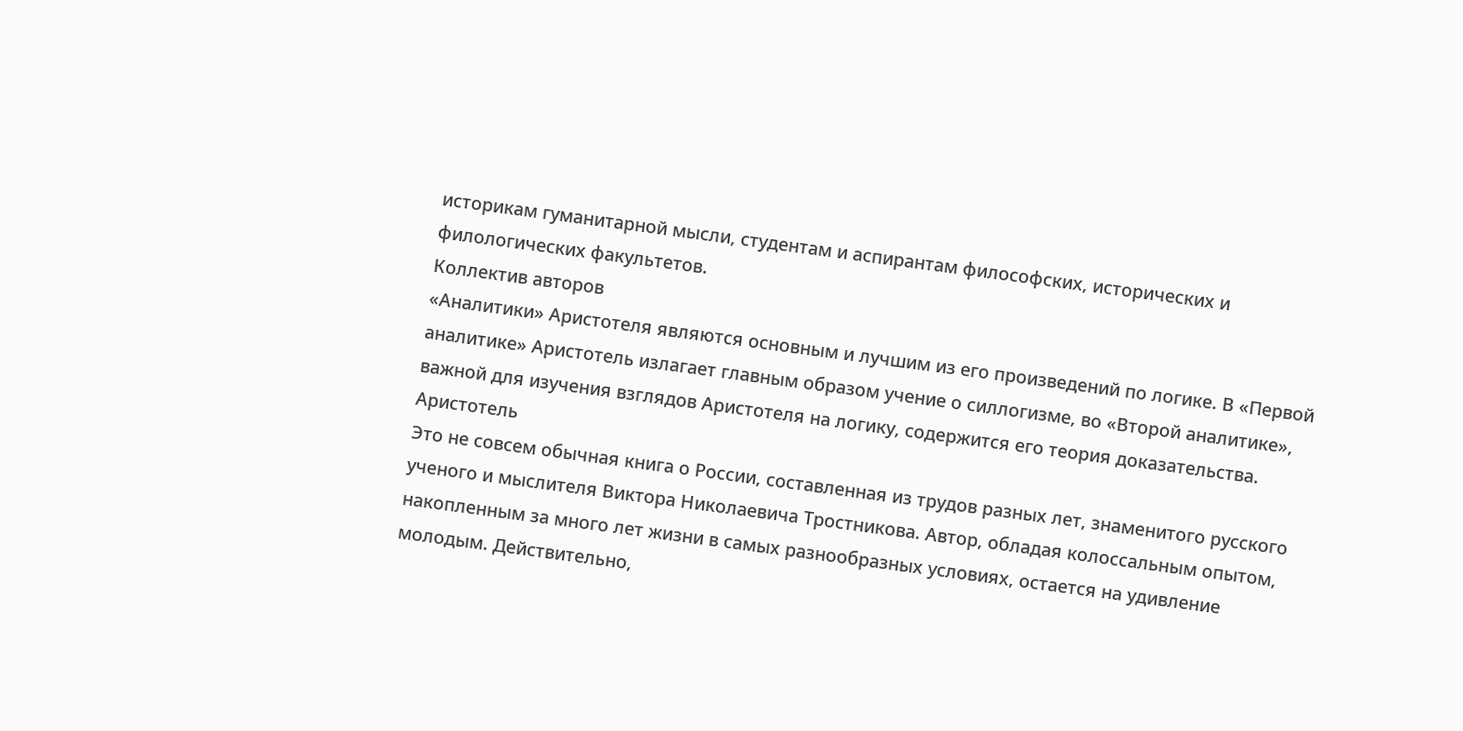историкам гуманитарной мысли, студентам и аспирантам философских, исторических и филологических факультетов.
Коллектив авторов
«Аналитики» Аристотеля являются основным и лучшим из его произведений по логике. В «Первой аналитике» Аристотель излагает главным образом учение о силлогизме, во «Второй аналитике», важной для изучения взглядов Аристотеля на логику, содержится его теория доказательства.
Аристотель
Это не совсем обычная книга о России, составленная из трудов разных лет, знаменитого русского ученого и мыслителя Виктора Николаевича Тростникова. Автор, обладая колоссальным опытом, накопленным за много лет жизни в самых разнообразных условиях, остается на удивление молодым. Действительно,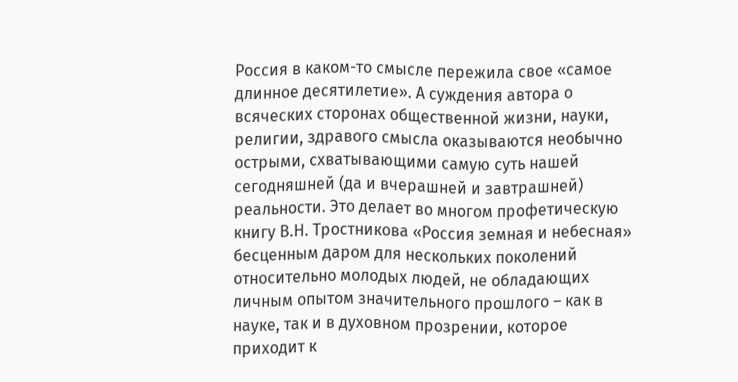Россия в каком-то смысле пережила свое «самое длинное десятилетие». А суждения автора о всяческих сторонах общественной жизни, науки, религии, здравого смысла оказываются необычно острыми, схватывающими самую суть нашей сегодняшней (да и вчерашней и завтрашней) реальности. Это делает во многом профетическую книгу В.Н. Тростникова «Россия земная и небесная» бесценным даром для нескольких поколений относительно молодых людей, не обладающих личным опытом значительного прошлого – как в науке, так и в духовном прозрении, которое приходит к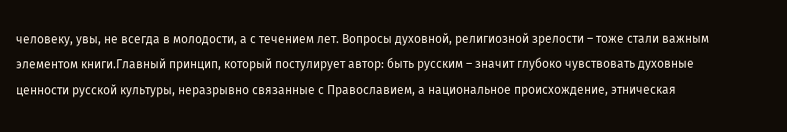человеку, увы, не всегда в молодости, а с течением лет. Вопросы духовной, религиозной зрелости – тоже стали важным элементом книги.Главный принцип, который постулирует автор: быть русским – значит глубоко чувствовать духовные ценности русской культуры, неразрывно связанные с Православием, а национальное происхождение, этническая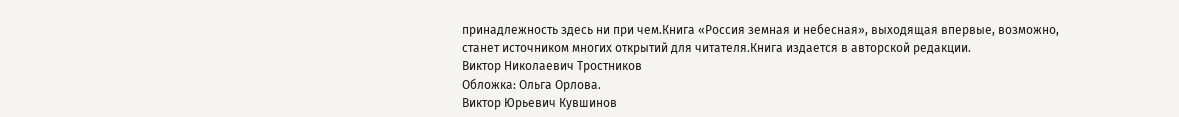принадлежность здесь ни при чем.Книга «Россия земная и небесная», выходящая впервые, возможно, станет источником многих открытий для читателя.Книга издается в авторской редакции.
Виктор Николаевич Тростников
Обложка: Ольга Орлова.
Виктор Юрьевич Кувшинов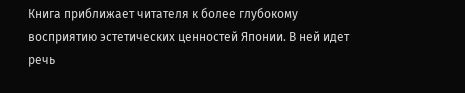Книга приближает читателя к более глубокому восприятию эстетических ценностей Японии. В ней идет речь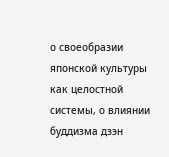о своеобразии японской культуры как целостной системы, о влиянии буддизма дзэн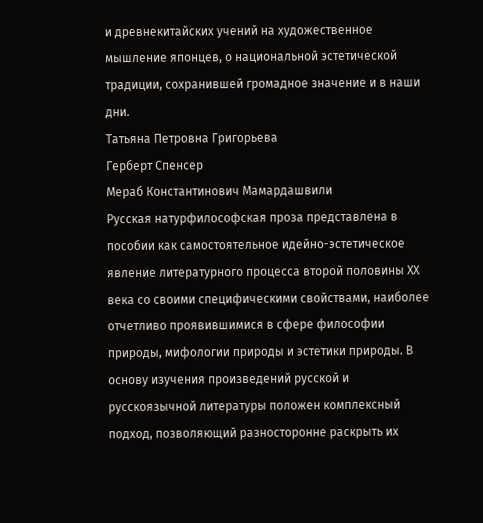и древнекитайских учений на художественное мышление японцев, о национальной эстетической традиции, сохранившей громадное значение и в наши дни.
Татьяна Петровна Григорьева
Герберт Спенсер
Мераб Константинович Мамардашвили
Русская натурфилософская проза представлена в пособии как самостоятельное идейно-эстетическое явление литературного процесса второй половины ХХ века со своими специфическими свойствами, наиболее отчетливо проявившимися в сфере философии природы, мифологии природы и эстетики природы. В основу изучения произведений русской и русскоязычной литературы положен комплексный подход, позволяющий разносторонне раскрыть их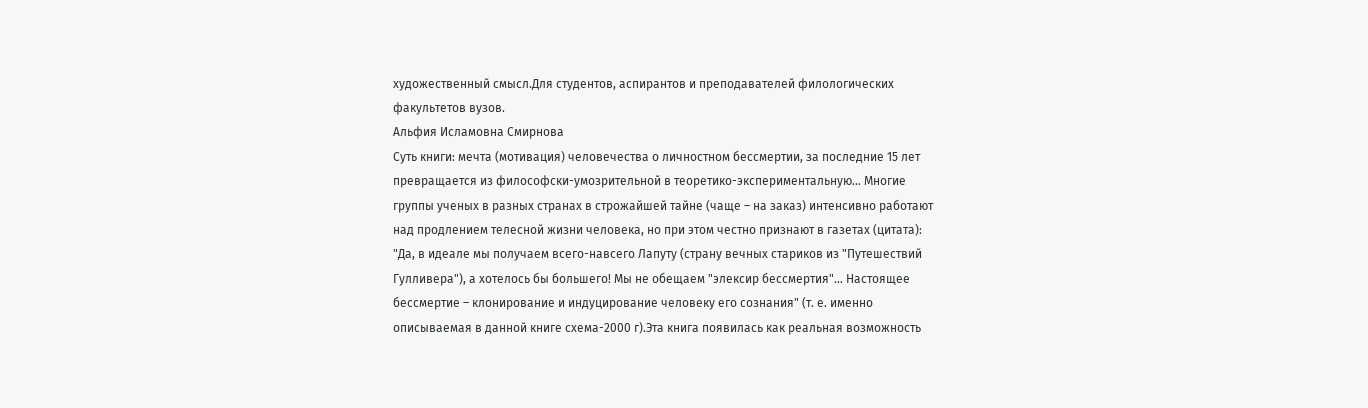художественный смысл.Для студентов, аспирантов и преподавателей филологических факультетов вузов.
Альфия Исламовна Смирнова
Суть книги: мечта (мотивация) человечества о личностном бессмертии, за последние 15 лет превращается из философски-умозрительной в теоретико-экспериментальную… Многие группы ученых в разных странах в строжайшей тайне (чаще – на заказ) интенсивно работают над продлением телесной жизни человека, но при этом честно признают в газетах (цитата): "Да, в идеале мы получаем всего-навсего Лапуту (страну вечных стариков из "Путешествий Гулливера"), а хотелось бы большего! Мы не обещаем "элексир бессмертия"… Настоящее бессмертие – клонирование и индуцирование человеку его сознания" (т. е. именно описываемая в данной книге схема-2000 г).Эта книга появилась как реальная возможность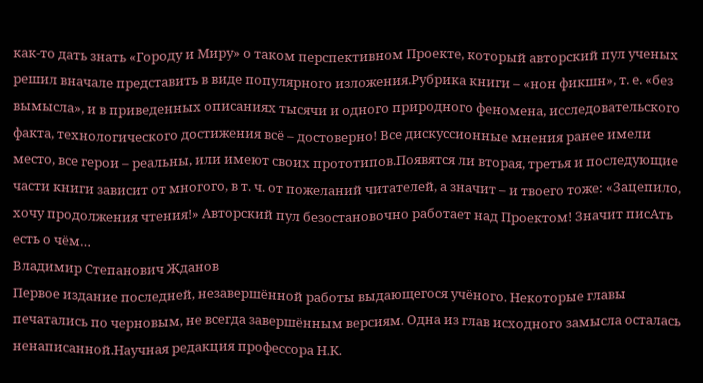как-то дать знать «Городу и Миру» о таком перспективном Проекте, который авторский пул ученых решил вначале представить в виде популярного изложения.Рубрика книги – «нон фикшн», т. е. «без вымысла», и в приведенных описаниях тысячи и одного природного феномена, исследовательского факта, технологического достижения всё – достоверно! Все дискуссионные мнения ранее имели место, все герои – реальны, или имеют своих прототипов.Появятся ли вторая, третья и последующие части книги зависит от многого, в т. ч. от пожеланий читателей, а значит – и твоего тоже: «Зацепило, хочу продолжения чтения!» Авторский пул безостановочно работает над Проектом! Значит писАть есть о чём…
Владимир Степанович Жданов
Первое издание последней, незавершённой работы выдающегося учёного. Некоторые главы печатались по черновым, не всегда завершённым версиям. Одна из глав исходного замысла осталась ненаписанной.Научная редакция профессора Н.К.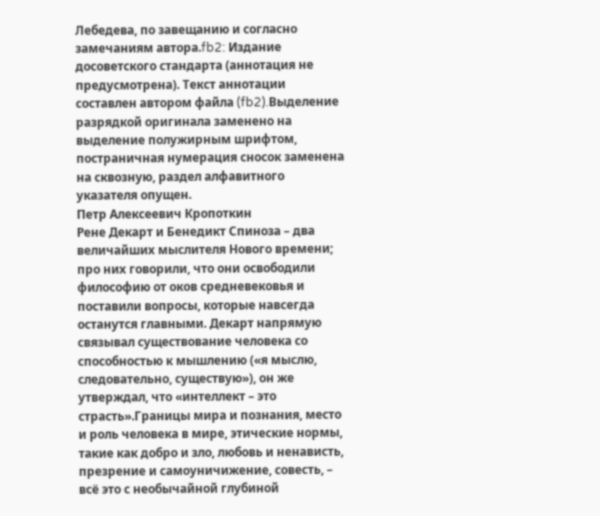Лебедева, по завещанию и согласно замечаниям автора.fb2: Издание досоветского стандарта (аннотация не предусмотрена). Текст аннотации составлен автором файла (fb2).Выделение разрядкой оригинала заменено на выделение полужирным шрифтом, постраничная нумерация сносок заменена на сквозную, раздел алфавитного указателя опущен.
Петр Алексеевич Кропоткин
Рене Декарт и Бенедикт Спиноза – два величайших мыслителя Нового времени; про них говорили, что они освободили философию от оков средневековья и поставили вопросы, которые навсегда останутся главными. Декарт напрямую связывал существование человека со способностью к мышлению («я мыслю, следовательно, существую»), он же утверждал, что «интеллект – это страсть».Границы мира и познания, место и роль человека в мире, этические нормы, такие как добро и зло, любовь и ненависть, презрение и самоуничижение, совесть, – всё это с необычайной глубиной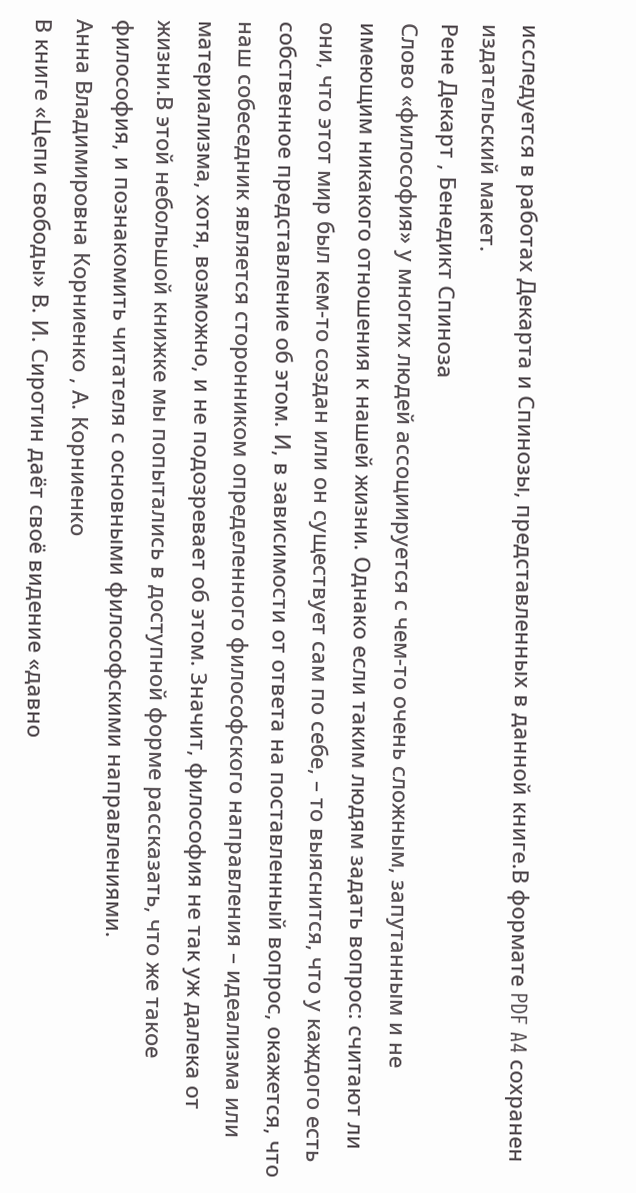исследуется в работах Декарта и Спинозы, представленных в данной книге.В формате PDF A4 сохранен издательский макет.
Рене Декарт , Бенедикт Спиноза
Слово «философия» у многих людей ассоциируется с чем-то очень сложным, запутанным и не имеющим никакого отношения к нашей жизни. Однако если таким людям задать вопрос: считают ли они, что этот мир был кем-то создан или он существует сам по себе, – то выяснится, что у каждого есть собственное представление об этом. И, в зависимости от ответа на поставленный вопрос, окажется, что наш собеседник является сторонником определенного философского направления – идеализма или материализма, хотя, возможно, и не подозревает об этом. Значит, философия не так уж далека от жизни.В этой небольшой книжке мы попытались в доступной форме рассказать, что же такое философия, и познакомить читателя с основными философскими направлениями.
Анна Владимировна Корниенко , А. Корниенко
В книге «Цепи свободы» В. И. Сиротин даёт своё видение «давно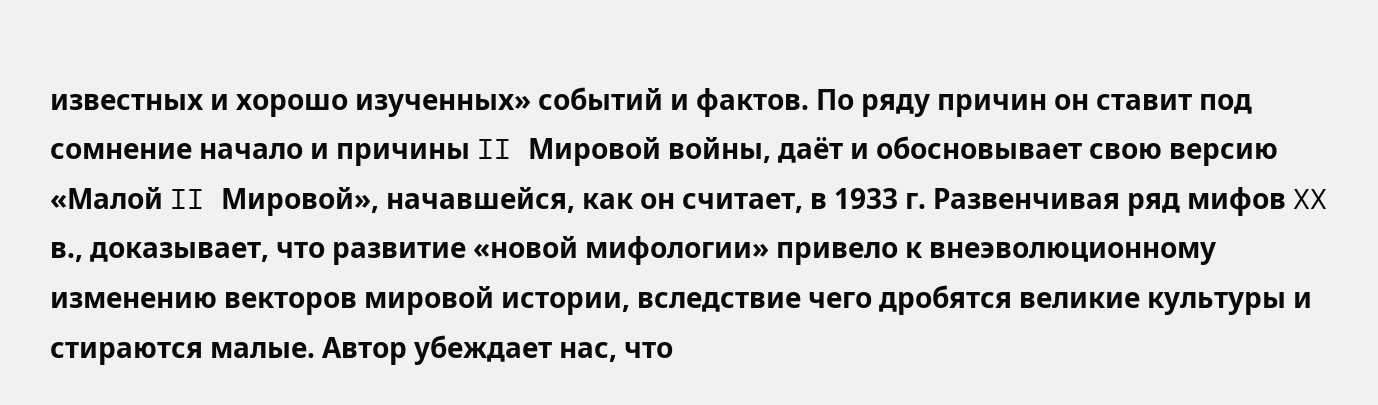известных и хорошо изученных» событий и фактов. По ряду причин он ставит под сомнение начало и причины II Мировой войны, даёт и обосновывает свою версию «Малой II Мировой», начавшейся, как он считает, в 1933 г. Развенчивая ряд мифов XX в., доказывает, что развитие «новой мифологии» привело к внеэволюционному изменению векторов мировой истории, вследствие чего дробятся великие культуры и стираются малые. Автор убеждает нас, что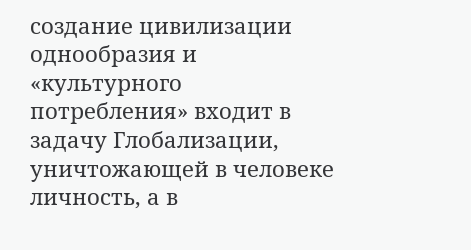создание цивилизации однообразия и «культурного потребления» входит в задачу Глобализации, уничтожающей в человеке личность, а в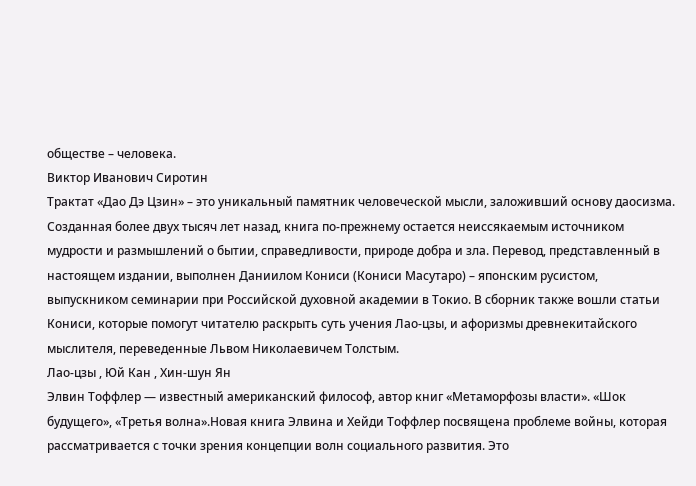обществе – человека.
Виктор Иванович Сиротин
Трактат «Дао Дэ Цзин» – это уникальный памятник человеческой мысли, заложивший основу даосизма. Созданная более двух тысяч лет назад, книга по-прежнему остается неиссякаемым источником мудрости и размышлений о бытии, справедливости, природе добра и зла. Перевод, представленный в настоящем издании, выполнен Даниилом Кониси (Кониси Масутаро) – японским русистом, выпускником семинарии при Российской духовной академии в Токио. В сборник также вошли статьи Кониси, которые помогут читателю раскрыть суть учения Лао-цзы, и афоризмы древнекитайского мыслителя, переведенные Львом Николаевичем Толстым.
Лао-цзы , Юй Кан , Хин-шун Ян
Элвин Тоффлер — известный американский философ, автор книг «Метаморфозы власти». «Шок будущего», «Третья волна».Новая книга Элвина и Хейди Тоффлер посвящена проблеме войны, которая рассматривается с точки зрения концепции волн социального развития. Это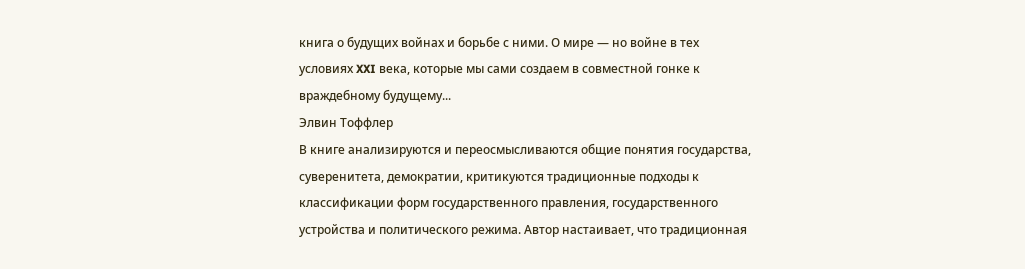книга о будущих войнах и борьбе с ними. О мире — но войне в тех условиях XXI века, которые мы сами создаем в совместной гонке к враждебному будущему...
Элвин Тоффлер
В книге анализируются и переосмысливаются общие понятия государства, суверенитета, демократии, критикуются традиционные подходы к классификации форм государственного правления, государственного устройства и политического режима. Автор настаивает, что традиционная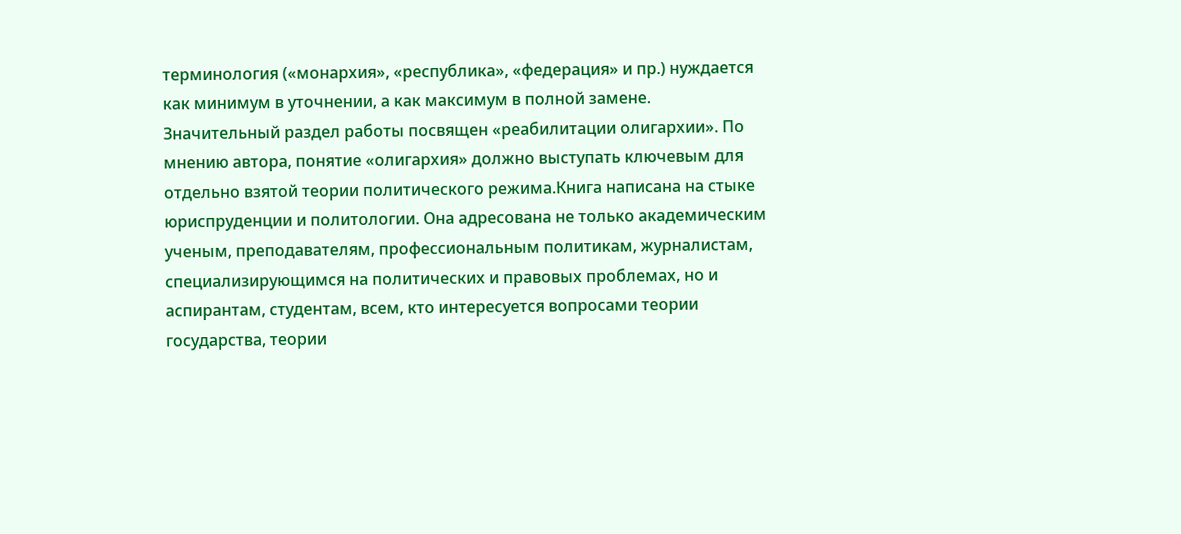терминология («монархия», «республика», «федерация» и пр.) нуждается как минимум в уточнении, а как максимум в полной замене. Значительный раздел работы посвящен «реабилитации олигархии». По мнению автора, понятие «олигархия» должно выступать ключевым для отдельно взятой теории политического режима.Книга написана на стыке юриспруденции и политологии. Она адресована не только академическим ученым, преподавателям, профессиональным политикам, журналистам, специализирующимся на политических и правовых проблемах, но и аспирантам, студентам, всем, кто интересуется вопросами теории государства, теории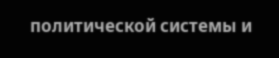политической системы и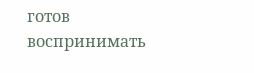готов воспринимать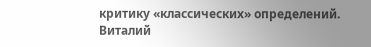критику «классических» определений.
Виталий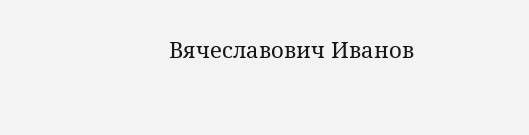Вячеславович Иванов